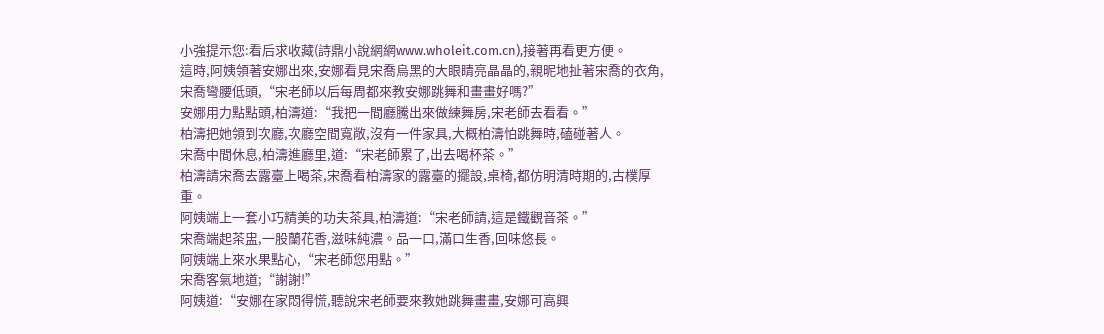小強提示您:看后求收藏(詩鼎小說網網www.wholeit.com.cn),接著再看更方便。
這時,阿姨領著安娜出來,安娜看見宋喬烏黑的大眼睛亮晶晶的,親昵地扯著宋喬的衣角,宋喬彎腰低頭,“宋老師以后每周都來教安娜跳舞和畫畫好嗎?”
安娜用力點點頭,柏濤道:“我把一間廳騰出來做練舞房,宋老師去看看。”
柏濤把她領到次廳,次廳空間寬敞,沒有一件家具,大概柏濤怕跳舞時,磕碰著人。
宋喬中間休息,柏濤進廳里,道:“宋老師累了,出去喝杯茶。”
柏濤請宋喬去露臺上喝茶,宋喬看柏濤家的露臺的擺設,桌椅,都仿明清時期的,古樸厚重。
阿姨端上一套小巧精美的功夫茶具,柏濤道:“宋老師請,這是鐵觀音茶。”
宋喬端起茶盅,一股蘭花香,滋味純濃。品一口,滿口生香,回味悠長。
阿姨端上來水果點心,“宋老師您用點。”
宋喬客氣地道;“謝謝!”
阿姨道:“安娜在家悶得慌,聽說宋老師要來教她跳舞畫畫,安娜可高興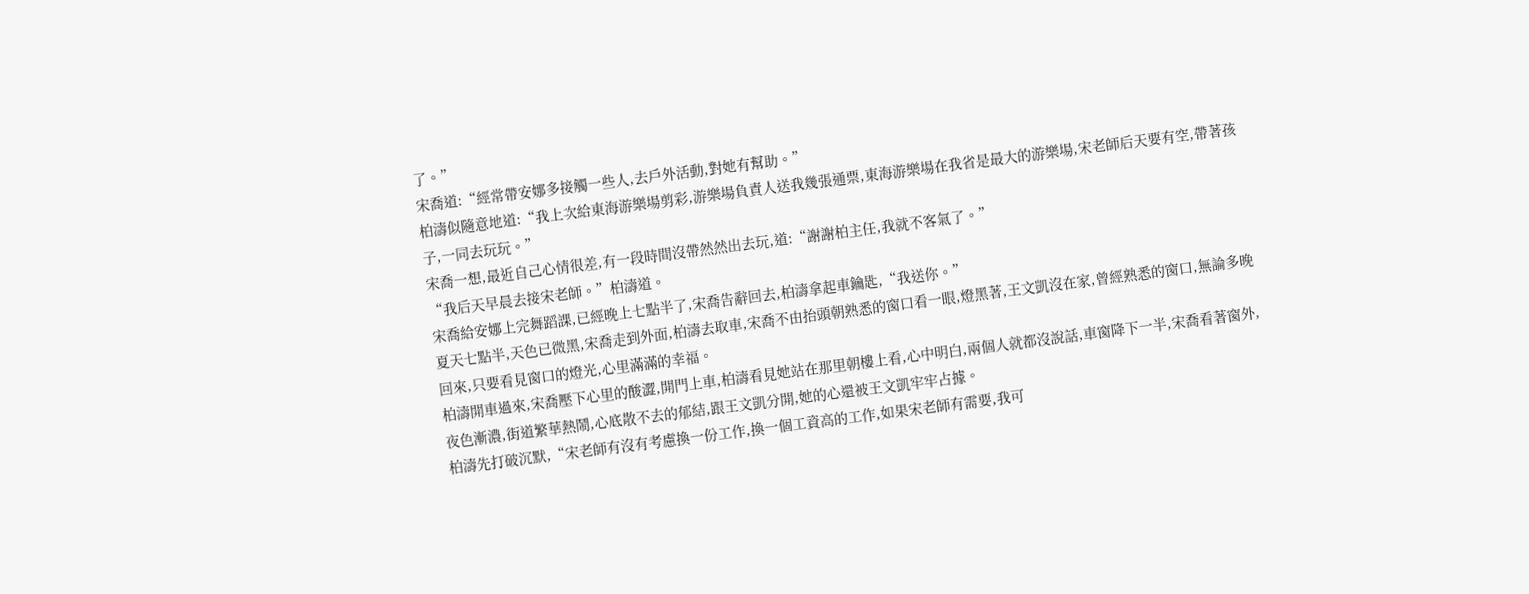了。”
宋喬道:“經常帶安娜多接觸一些人,去戶外活動,對她有幫助。”
柏濤似隨意地道:“我上次給東海游樂場剪彩,游樂場負責人送我幾張通票,東海游樂場在我省是最大的游樂場,宋老師后天要有空,帶著孩子,一同去玩玩。”
宋喬一想,最近自己心情很差,有一段時間沒帶然然出去玩,道:“謝謝柏主任,我就不客氣了。”
“我后天早晨去接宋老師。”柏濤道。
宋喬給安娜上完舞蹈課,已經晚上七點半了,宋喬告辭回去,柏濤拿起車鑰匙,“我送你。”
夏天七點半,天色已微黑,宋喬走到外面,柏濤去取車,宋喬不由抬頭朝熟悉的窗口看一眼,燈黑著,王文凱沒在家,曾經熟悉的窗口,無論多晚回來,只要看見窗口的燈光,心里滿滿的幸福。
柏濤開車過來,宋喬壓下心里的酸澀,開門上車,柏濤看見她站在那里朝樓上看,心中明白,兩個人就都沒說話,車窗降下一半,宋喬看著窗外,夜色漸濃,街道繁華熱鬧,心底散不去的郁結,跟王文凱分開,她的心還被王文凱牢牢占據。
柏濤先打破沉默,“宋老師有沒有考慮換一份工作,換一個工資高的工作,如果宋老師有需要,我可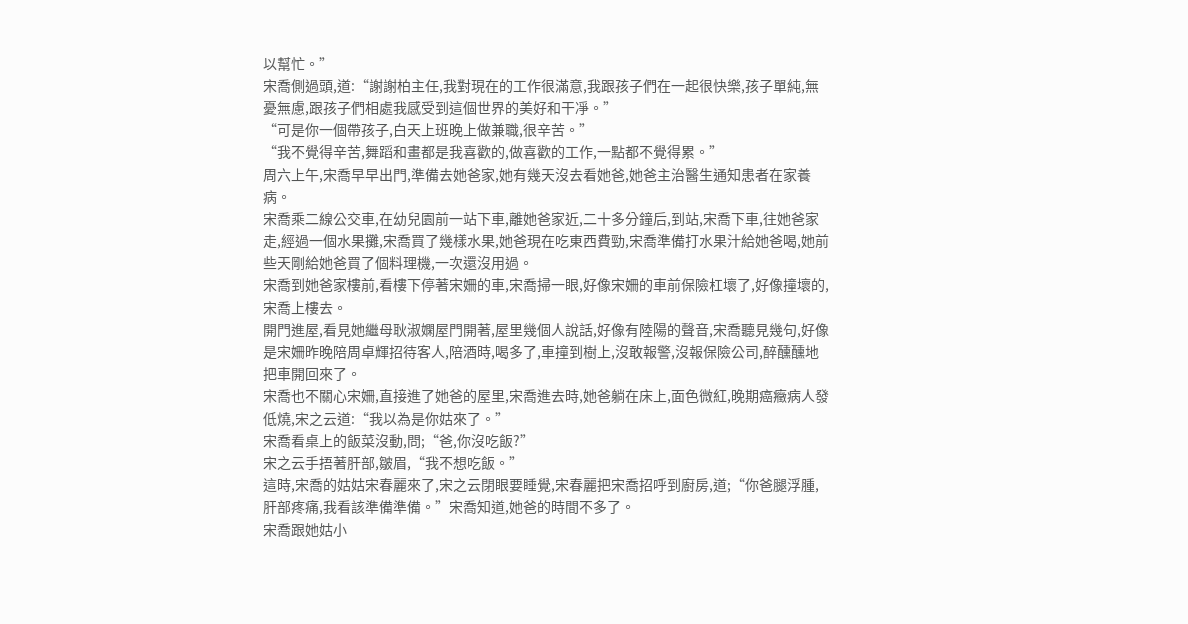以幫忙。”
宋喬側過頭,道:“謝謝柏主任,我對現在的工作很滿意,我跟孩子們在一起很快樂,孩子單純,無憂無慮,跟孩子們相處我感受到這個世界的美好和干凈。”
“可是你一個帶孩子,白天上班晚上做兼職,很辛苦。”
“我不覺得辛苦,舞蹈和畫都是我喜歡的,做喜歡的工作,一點都不覺得累。”
周六上午,宋喬早早出門,準備去她爸家,她有幾天沒去看她爸,她爸主治醫生通知患者在家養病。
宋喬乘二線公交車,在幼兒園前一站下車,離她爸家近,二十多分鐘后,到站,宋喬下車,往她爸家走,經過一個水果攤,宋喬買了幾樣水果,她爸現在吃東西費勁,宋喬準備打水果汁給她爸喝,她前些天剛給她爸買了個料理機,一次還沒用過。
宋喬到她爸家樓前,看樓下停著宋姍的車,宋喬掃一眼,好像宋姍的車前保險杠壞了,好像撞壞的,宋喬上樓去。
開門進屋,看見她繼母耿淑嫻屋門開著,屋里幾個人說話,好像有陸陽的聲音,宋喬聽見幾句,好像是宋姍昨晚陪周卓輝招待客人,陪酒時,喝多了,車撞到樹上,沒敢報警,沒報保險公司,醉醺醺地把車開回來了。
宋喬也不關心宋姍,直接進了她爸的屋里,宋喬進去時,她爸躺在床上,面色微紅,晚期癌癥病人發低燒,宋之云道:“我以為是你姑來了。”
宋喬看桌上的飯菜沒動,問;“爸,你沒吃飯?”
宋之云手捂著肝部,皺眉,“我不想吃飯。”
這時,宋喬的姑姑宋春麗來了,宋之云閉眼要睡覺,宋春麗把宋喬招呼到廚房,道;“你爸腿浮腫,肝部疼痛,我看該準備準備。”宋喬知道,她爸的時間不多了。
宋喬跟她姑小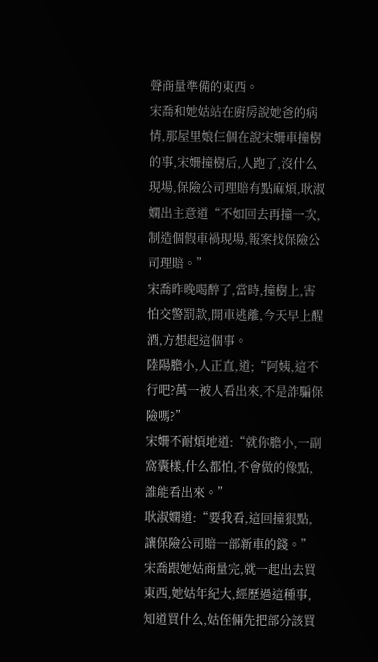聲商量準備的東西。
宋喬和她姑站在廚房說她爸的病情,那屋里娘仨個在說宋姍車撞樹的事,宋姍撞樹后,人跑了,沒什么現場,保險公司理賠有點麻煩,耿淑嫻出主意道“不如回去再撞一次,制造個假車禍現場,報案找保險公司理賠。”
宋喬昨晚喝醉了,當時,撞樹上,害怕交警罰款,開車逃離,今天早上醒酒,方想起這個事。
陸陽膽小,人正直,道;“阿姨,這不行吧?萬一被人看出來,不是詐騙保險嗎?”
宋姍不耐煩地道:“就你膽小,一副窩囊樣,什么都怕,不會做的像點,誰能看出來。”
耿淑嫻道:“要我看,這回撞狠點,讓保險公司賠一部新車的錢。”
宋喬跟她姑商量完,就一起出去買東西,她姑年紀大,經歷過這種事,知道買什么,姑侄倆先把部分該買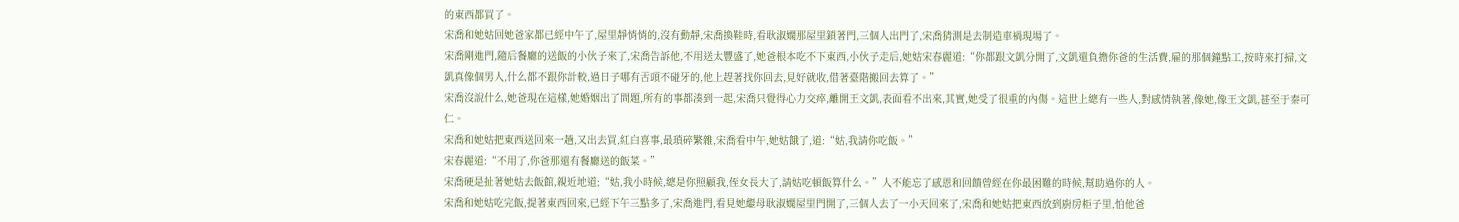的東西都買了。
宋喬和她姑回她爸家都已經中午了,屋里靜悄悄的,沒有動靜,宋喬換鞋時,看耿淑嫻那屋里鎖著門,三個人出門了,宋喬猜測是去制造車禍現場了。
宋喬剛進門,隨后餐廳的送飯的小伙子來了,宋喬告訴他,不用送太豐盛了,她爸根本吃不下東西,小伙子走后,她姑宋春麗道:“你都跟文凱分開了,文凱還負擔你爸的生活費,雇的那個鐘點工,按時來打掃,文凱真像個男人,什么都不跟你計較,過日子哪有舌頭不碰牙的,他上趕著找你回去,見好就收,借著臺階搬回去算了。”
宋喬沒說什么,她爸現在這樣,她婚姻出了問題,所有的事都湊到一起,宋喬只覺得心力交瘁,離開王文凱,表面看不出來,其實,她受了很重的內傷。這世上總有一些人,對感情執著,像她,像王文凱,甚至于秦可仁。
宋喬和她姑把東西送回來一趟,又出去買,紅白喜事,最瑣碎繁雜,宋喬看中午,她姑餓了,道:“姑,我請你吃飯。”
宋春麗道:“不用了,你爸那還有餐廳送的飯菜。”
宋喬硬是扯著她姑去飯館,親近地道;“姑,我小時候,總是你照顧我,侄女長大了,請姑吃頓飯算什么。”人不能忘了感恩和回饋曾經在你最困難的時候,幫助過你的人。
宋喬和她姑吃完飯,提著東西回來,已經下午三點多了,宋喬進門,看見她繼母耿淑嫻屋里門開了,三個人去了一小天回來了,宋喬和她姑把東西放到廚房柜子里,怕他爸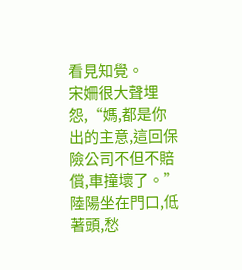看見知覺。
宋姍很大聲埋怨,“媽,都是你出的主意,這回保險公司不但不賠償,車撞壞了。”
陸陽坐在門口,低著頭,愁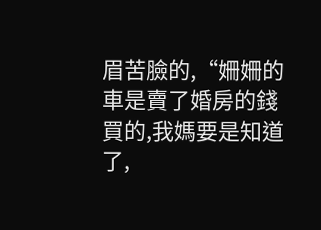眉苦臉的,“姍姍的車是賣了婚房的錢買的,我媽要是知道了,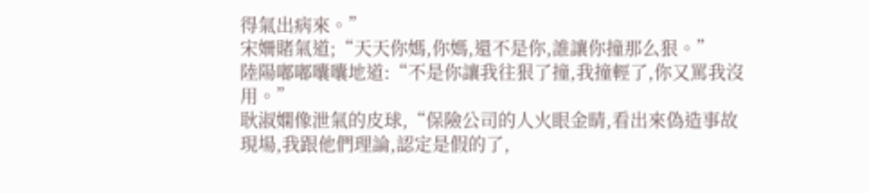得氣出病來。”
宋姍賭氣道;“天天你媽,你媽,還不是你,誰讓你撞那么狠。”
陸陽嘟嘟囔囔地道:“不是你讓我往狠了撞,我撞輕了,你又罵我沒用。”
耿淑嫻像泄氣的皮球,“保險公司的人火眼金睛,看出來偽造事故現場,我跟他們理論,認定是假的了,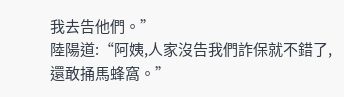我去告他們。”
陸陽道:“阿姨,人家沒告我們詐保就不錯了,還敢捅馬蜂窩。”